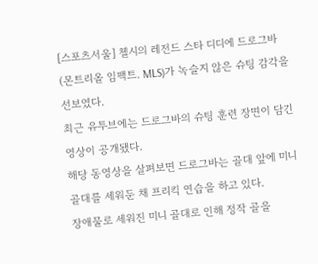[스포츠서울] 첼시의 레전드 스타 디디에 드로그바(몬트리올 임팩트. MLS)가 녹슬지 않은 슈팅 감각을 선보였다.
최근 유투브에는 드로그바의 슈팅 훈련 장면이 담긴 영상이 공개됐다.
해당 동영상을 살펴보면 드로그바는 골대 앞에 미니 골대를 세워둔 채 프리킥 연습을 하고 있다.
장애물로 세워진 미니 골대로 인해 정작 골을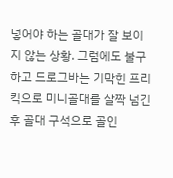넣어야 하는 골대가 잘 보이지 않는 상황. 그럼에도 불구하고 드로그바는 기막힌 프리킥으로 미니골대를 살짝 넘긴 후 골대 구석으로 골인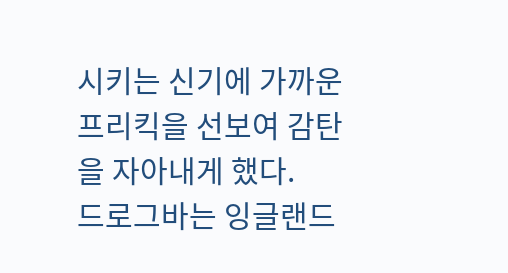시키는 신기에 가까운 프리킥을 선보여 감탄을 자아내게 했다.
드로그바는 잉글랜드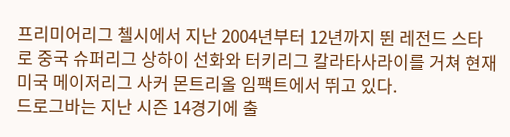프리미어리그 첼시에서 지난 2004년부터 12년까지 뛴 레전드 스타로 중국 슈퍼리그 상하이 선화와 터키리그 칼라타사라이를 거쳐 현재 미국 메이저리그 사커 몬트리올 임팩트에서 뛰고 있다.
드로그바는 지난 시즌 14경기에 출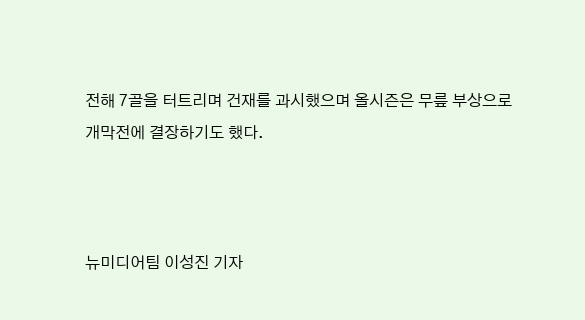전해 7골을 터트리며 건재를 과시했으며 올시즌은 무릎 부상으로 개막전에 결장하기도 했다.



뉴미디어팀 이성진 기자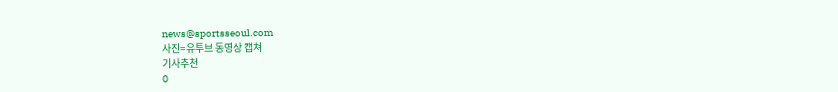news@sportsseoul.com
사진=유투브 동영상 캡쳐
기사추천
0